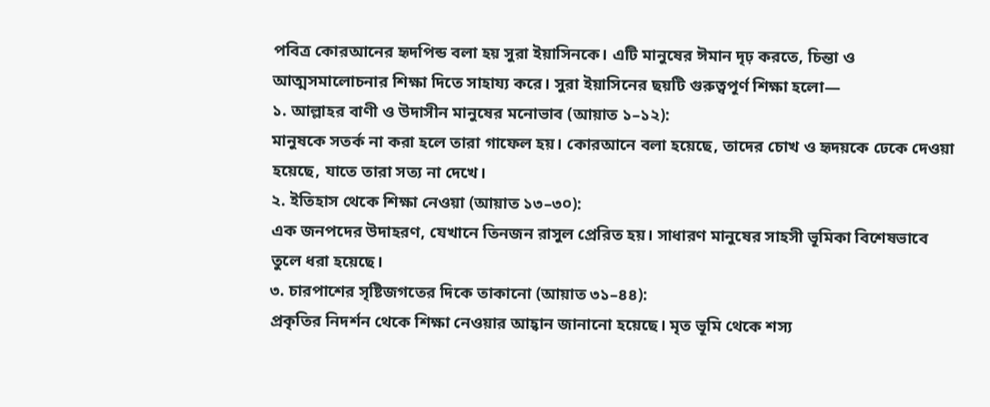পবিত্র কোরআনের হৃদপিন্ড বলা হয় সুরা ইয়াসিনকে। এটি মানুষের ঈমান দৃঢ় করতে, চিন্তা ও আত্মসমালোচনার শিক্ষা দিতে সাহায্য করে। সুরা ইয়াসিনের ছয়টি গুরুত্বপূর্ণ শিক্ষা হলো—
১. আল্লাহর বাণী ও উদাসীন মানুষের মনোভাব (আয়াত ১–১২):
মানুষকে সতর্ক না করা হলে তারা গাফেল হয়। কোরআনে বলা হয়েছে, তাদের চোখ ও হৃদয়কে ঢেকে দেওয়া হয়েছে, যাতে তারা সত্য না দেখে।
২. ইতিহাস থেকে শিক্ষা নেওয়া (আয়াত ১৩–৩০):
এক জনপদের উদাহরণ, যেখানে তিনজন রাসুল প্রেরিত হয়। সাধারণ মানুষের সাহসী ভূমিকা বিশেষভাবে তুলে ধরা হয়েছে।
৩. চারপাশের সৃষ্টিজগতের দিকে তাকানো (আয়াত ৩১–৪৪):
প্রকৃতির নিদর্শন থেকে শিক্ষা নেওয়ার আহ্বান জানানো হয়েছে। মৃত ভূমি থেকে শস্য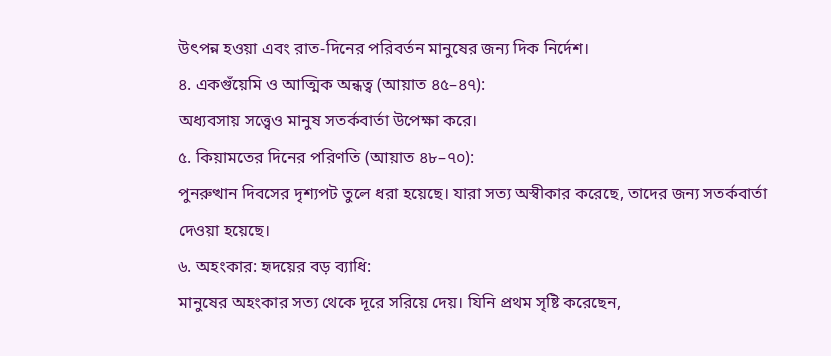উৎপন্ন হওয়া এবং রাত-দিনের পরিবর্তন মানুষের জন্য দিক নির্দেশ।
৪. একগুঁয়েমি ও আত্মিক অন্ধত্ব (আয়াত ৪৫–৪৭):
অধ্যবসায় সত্ত্বেও মানুষ সতর্কবার্তা উপেক্ষা করে।
৫. কিয়ামতের দিনের পরিণতি (আয়াত ৪৮–৭০):
পুনরুত্থান দিবসের দৃশ্যপট তুলে ধরা হয়েছে। যারা সত্য অস্বীকার করেছে, তাদের জন্য সতর্কবার্তা দেওয়া হয়েছে।
৬. অহংকার: হৃদয়ের বড় ব্যাধি:
মানুষের অহংকার সত্য থেকে দূরে সরিয়ে দেয়। যিনি প্রথম সৃষ্টি করেছেন,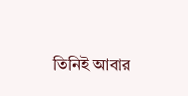তিনিই আবার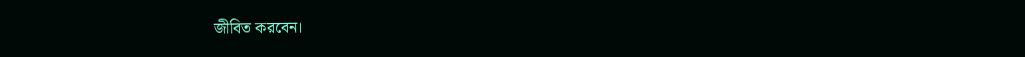জীবিত করবেন।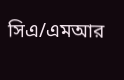সিএ/এমআর